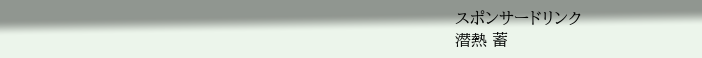スポンサードリンク
潜熱 蓄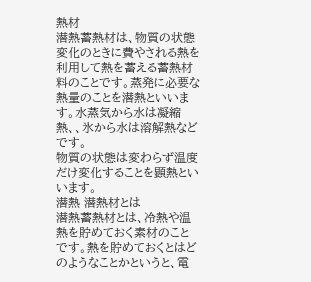熱材
潜熱蓄熱材は、物質の状態変化のときに費やされる熱を利用して熱を蓄える蓄熱材料のことです。蒸発に必要な熱量のことを潜熱といいます。水蒸気から水は凝縮熱、、氷から水は溶解熱などです。
物質の状態は変わらず温度だけ変化することを顕熱といいます。
潜熱 潜熱材とは
潜熱蓄熱材とは、冷熱や温熱を貯めておく素材のことです。熱を貯めておくとはどのようなことかというと、電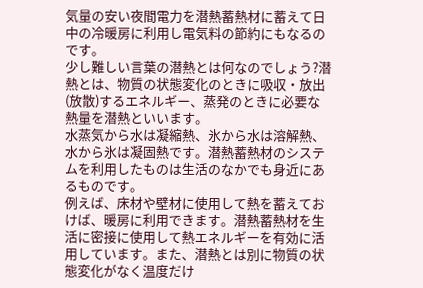気量の安い夜間電力を潜熱蓄熱材に蓄えて日中の冷暖房に利用し電気料の節約にもなるのです。
少し難しい言葉の潜熱とは何なのでしょう?潜熱とは、物質の状態変化のときに吸収・放出(放散)するエネルギー、蒸発のときに必要な熱量を潜熱といいます。
水蒸気から水は凝縮熱、氷から水は溶解熱、水から氷は凝固熱です。潜熱蓄熱材のシステムを利用したものは生活のなかでも身近にあるものです。
例えば、床材や壁材に使用して熱を蓄えておけば、暖房に利用できます。潜熱蓄熱材を生活に密接に使用して熱エネルギーを有効に活用しています。また、潜熱とは別に物質の状態変化がなく温度だけ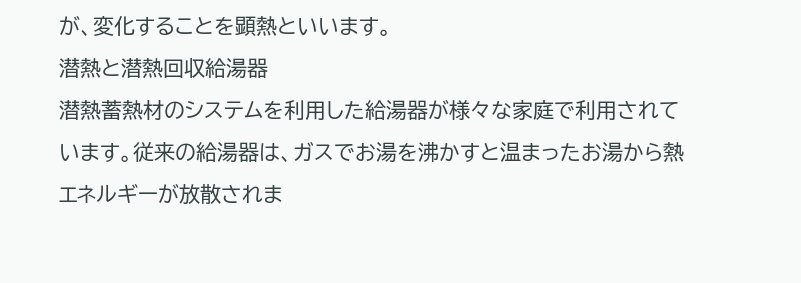が、変化することを顕熱といいます。
潜熱と潜熱回収給湯器
潜熱蓄熱材のシステムを利用した給湯器が様々な家庭で利用されています。従来の給湯器は、ガスでお湯を沸かすと温まったお湯から熱エネルギーが放散されま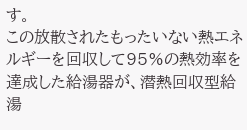す。
この放散されたもったいない熱エネルギーを回収して95%の熱効率を達成した給湯器が、潜熱回収型給湯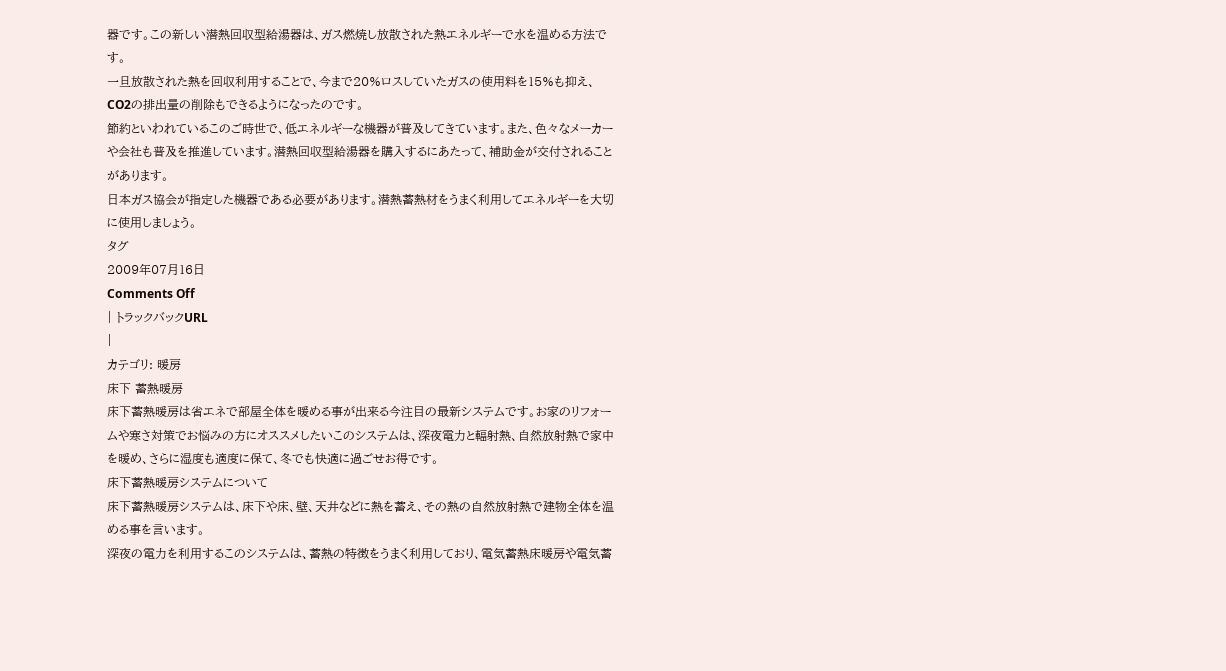器です。この新しい潜熱回収型給湯器は、ガス燃焼し放散された熱エネルギーで水を温める方法です。
一旦放散された熱を回収利用することで、今まで20%ロスしていたガスの使用料を15%も抑え、CO2の排出量の削除もできるようになったのです。
節約といわれているこのご時世で、低エネルギーな機器が普及してきています。また、色々なメーカーや会社も普及を推進しています。潜熱回収型給湯器を購入するにあたって、補助金が交付されることがあります。
日本ガス協会が指定した機器である必要があります。潜熱蓄熱材をうまく利用してエネルギーを大切に使用しましょう。
タグ
2009年07月16日
Comments Off
| トラックバックURL
|
カテゴリ: 暖房
床下 蓄熱暖房
床下蓄熱暖房は省エネで部屋全体を暖める事が出来る今注目の最新システムです。お家のリフォームや寒さ対策でお悩みの方にオススメしたいこのシステムは、深夜電力と輻射熱、自然放射熱で家中を暖め、さらに湿度も適度に保て、冬でも快適に過ごせお得です。
床下蓄熱暖房システムについて
床下蓄熱暖房システムは、床下や床、壁、天井などに熱を蓄え、その熱の自然放射熱で建物全体を温める事を言います。
深夜の電力を利用するこのシステムは、蓄熱の特徴をうまく利用しており、電気蓄熱床暖房や電気蓄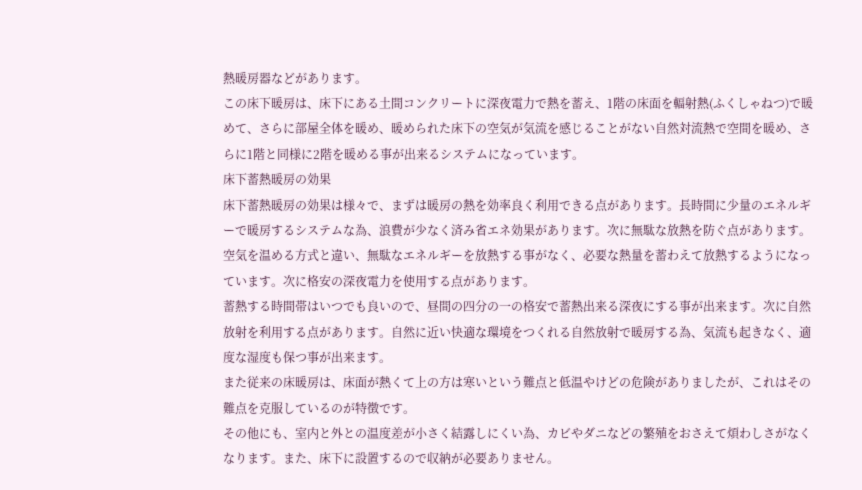熱暖房器などがあります。
この床下暖房は、床下にある土間コンクリートに深夜電力で熱を蓄え、1階の床面を輻射熱(ふくしゃねつ)で暖めて、さらに部屋全体を暖め、暖められた床下の空気が気流を感じることがない自然対流熱で空間を暖め、さらに1階と同様に2階を暖める事が出来るシステムになっています。
床下蓄熱暖房の効果
床下蓄熱暖房の効果は様々で、まずは暖房の熱を効率良く利用できる点があります。長時間に少量のエネルギーで暖房するシステムな為、浪費が少なく済み省エネ効果があります。次に無駄な放熱を防ぐ点があります。
空気を温める方式と違い、無駄なエネルギーを放熱する事がなく、必要な熱量を蓄わえて放熱するようになっています。次に格安の深夜電力を使用する点があります。
蓄熱する時間帯はいつでも良いので、昼間の四分の一の格安で蓄熱出来る深夜にする事が出来ます。次に自然放射を利用する点があります。自然に近い快適な環境をつくれる自然放射で暖房する為、気流も起きなく、適度な湿度も保つ事が出来ます。
また従来の床暖房は、床面が熱くて上の方は寒いという難点と低温やけどの危険がありましたが、これはその難点を克服しているのが特徴です。
その他にも、室内と外との温度差が小さく結露しにくい為、カビやダニなどの繁殖をおさえて煩わしさがなくなります。また、床下に設置するので収納が必要ありません。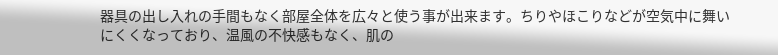器具の出し入れの手間もなく部屋全体を広々と使う事が出来ます。ちりやほこりなどが空気中に舞いにくくなっており、温風の不快感もなく、肌の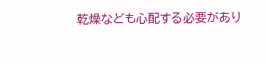乾燥なども心配する必要があり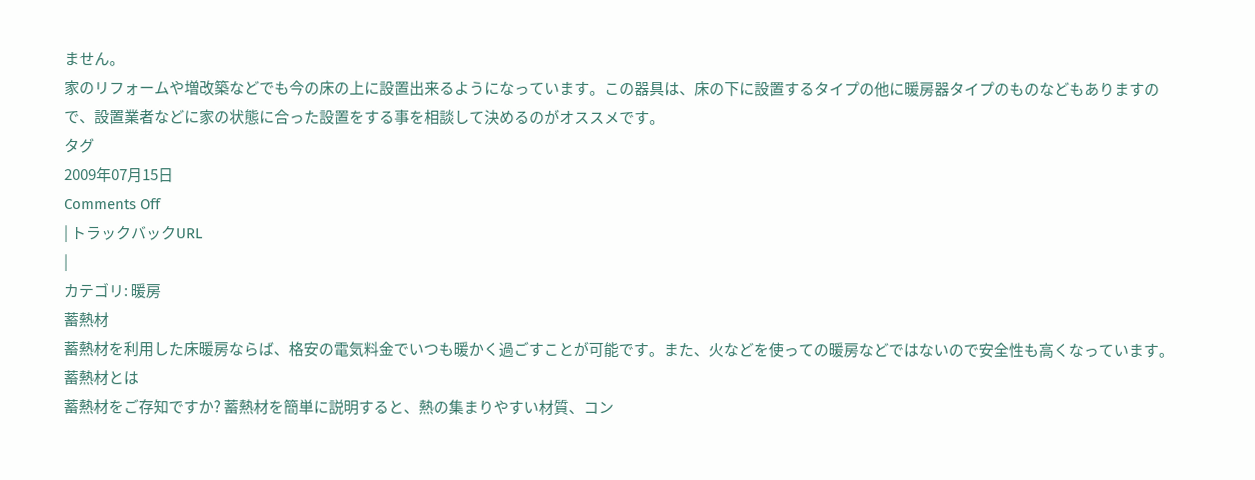ません。
家のリフォームや増改築などでも今の床の上に設置出来るようになっています。この器具は、床の下に設置するタイプの他に暖房器タイプのものなどもありますので、設置業者などに家の状態に合った設置をする事を相談して決めるのがオススメです。
タグ
2009年07月15日
Comments Off
| トラックバックURL
|
カテゴリ: 暖房
蓄熱材
蓄熱材を利用した床暖房ならば、格安の電気料金でいつも暖かく過ごすことが可能です。また、火などを使っての暖房などではないので安全性も高くなっています。
蓄熱材とは
蓄熱材をご存知ですか? 蓄熱材を簡単に説明すると、熱の集まりやすい材質、コン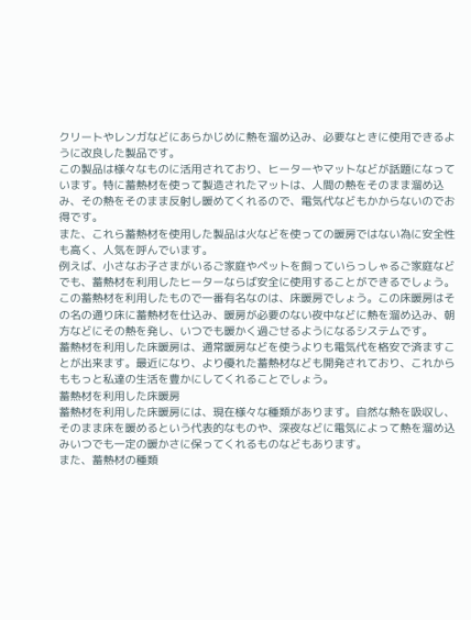クリートやレンガなどにあらかじめに熱を溜め込み、必要なときに使用できるように改良した製品です。
この製品は様々なものに活用されており、ヒーターやマットなどが話題になっています。特に蓄熱材を使って製造されたマットは、人間の熱をそのまま溜め込み、その熱をそのまま反射し暖めてくれるので、電気代などもかからないのでお得です。
また、これら蓄熱材を使用した製品は火などを使っての暖房ではない為に安全性も高く、人気を呼んでいます。
例えば、小さなお子さまがいるご家庭やペットを飼っていらっしゃるご家庭などでも、蓄熱材を利用したヒーターならば安全に使用することができるでしょう。
この蓄熱材を利用したもので一番有名なのは、床暖房でしょう。この床暖房はその名の通り床に蓄熱材を仕込み、暖房が必要のない夜中などに熱を溜め込み、朝方などにその熱を発し、いつでも暖かく過ごせるようになるシステムです。
蓄熱材を利用した床暖房は、通常暖房などを使うよりも電気代を格安で済ますことが出来ます。最近になり、より優れた蓄熱材なども開発されており、これからももっと私達の生活を豊かにしてくれることでしょう。
蓄熱材を利用した床暖房
蓄熱材を利用した床暖房には、現在様々な種類があります。自然な熱を吸収し、そのまま床を暖めるという代表的なものや、深夜などに電気によって熱を溜め込みいつでも一定の暖かさに保ってくれるものなどもあります。
また、蓄熱材の種類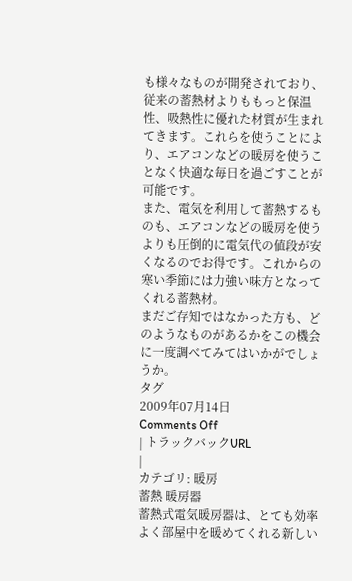も様々なものが開発されており、従来の蓄熱材よりももっと保温性、吸熱性に優れた材質が生まれてきます。これらを使うことにより、エアコンなどの暖房を使うことなく快適な毎日を過ごすことが可能です。
また、電気を利用して蓄熱するものも、エアコンなどの暖房を使うよりも圧倒的に電気代の値段が安くなるのでお得です。これからの寒い季節には力強い味方となってくれる蓄熱材。
まだご存知ではなかった方も、どのようなものがあるかをこの機会に一度調べてみてはいかがでしょうか。
タグ
2009年07月14日
Comments Off
| トラックバックURL
|
カテゴリ: 暖房
蓄熱 暖房器
蓄熱式電気暖房器は、とても効率よく部屋中を暖めてくれる新しい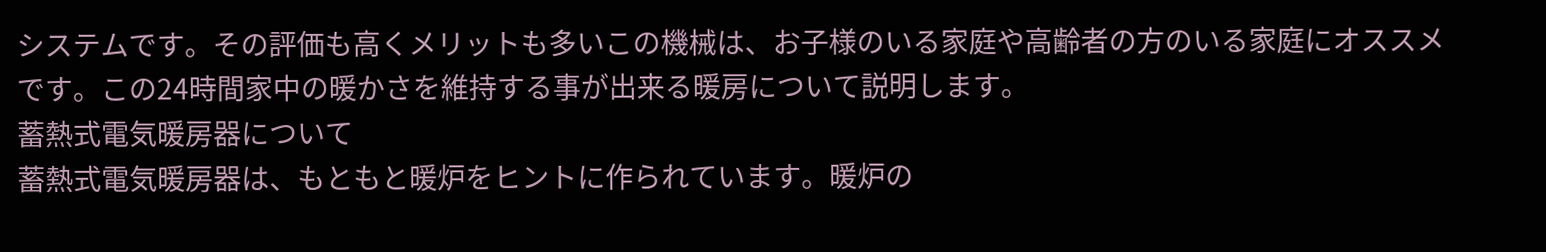システムです。その評価も高くメリットも多いこの機械は、お子様のいる家庭や高齢者の方のいる家庭にオススメです。この24時間家中の暖かさを維持する事が出来る暖房について説明します。
蓄熱式電気暖房器について
蓄熱式電気暖房器は、もともと暖炉をヒントに作られています。暖炉の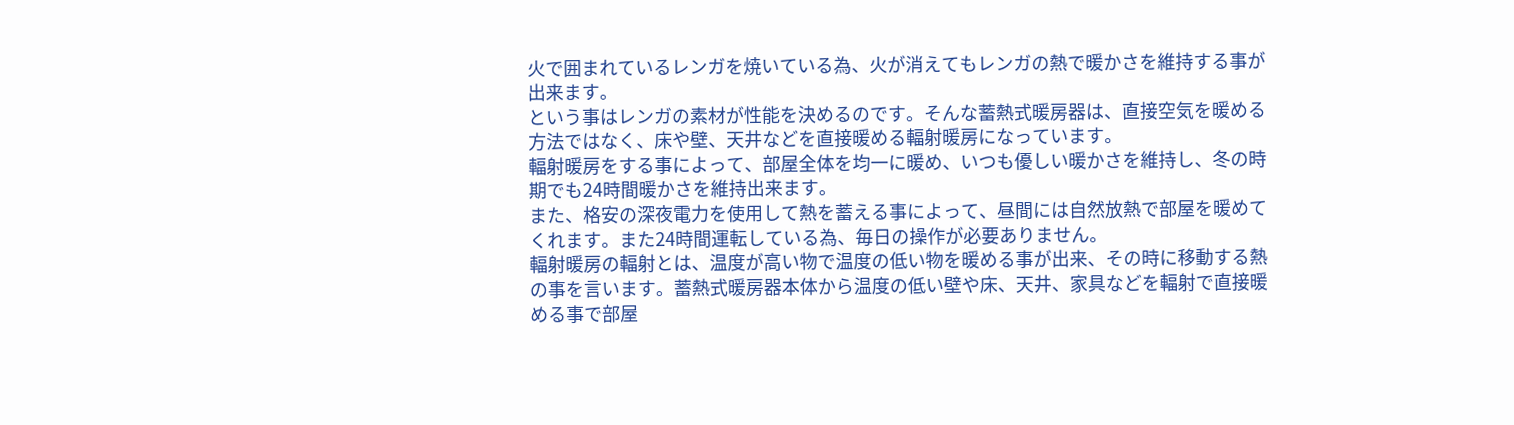火で囲まれているレンガを焼いている為、火が消えてもレンガの熱で暖かさを維持する事が出来ます。
という事はレンガの素材が性能を決めるのです。そんな蓄熱式暖房器は、直接空気を暖める方法ではなく、床や壁、天井などを直接暖める輻射暖房になっています。
輻射暖房をする事によって、部屋全体を均一に暖め、いつも優しい暖かさを維持し、冬の時期でも24時間暖かさを維持出来ます。
また、格安の深夜電力を使用して熱を蓄える事によって、昼間には自然放熱で部屋を暖めてくれます。また24時間運転している為、毎日の操作が必要ありません。
輻射暖房の輻射とは、温度が高い物で温度の低い物を暖める事が出来、その時に移動する熱の事を言います。蓄熱式暖房器本体から温度の低い壁や床、天井、家具などを輻射で直接暖める事で部屋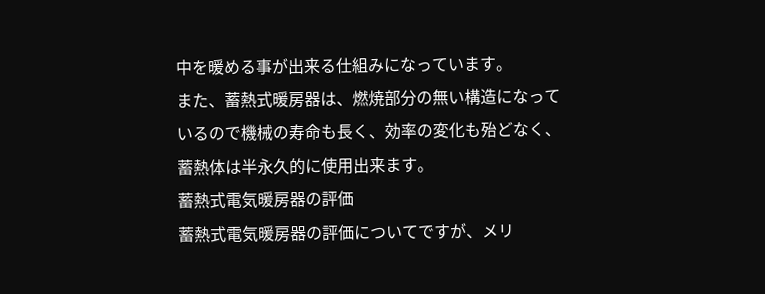中を暖める事が出来る仕組みになっています。
また、蓄熱式暖房器は、燃焼部分の無い構造になっているので機械の寿命も長く、効率の変化も殆どなく、蓄熱体は半永久的に使用出来ます。
蓄熱式電気暖房器の評価
蓄熱式電気暖房器の評価についてですが、メリ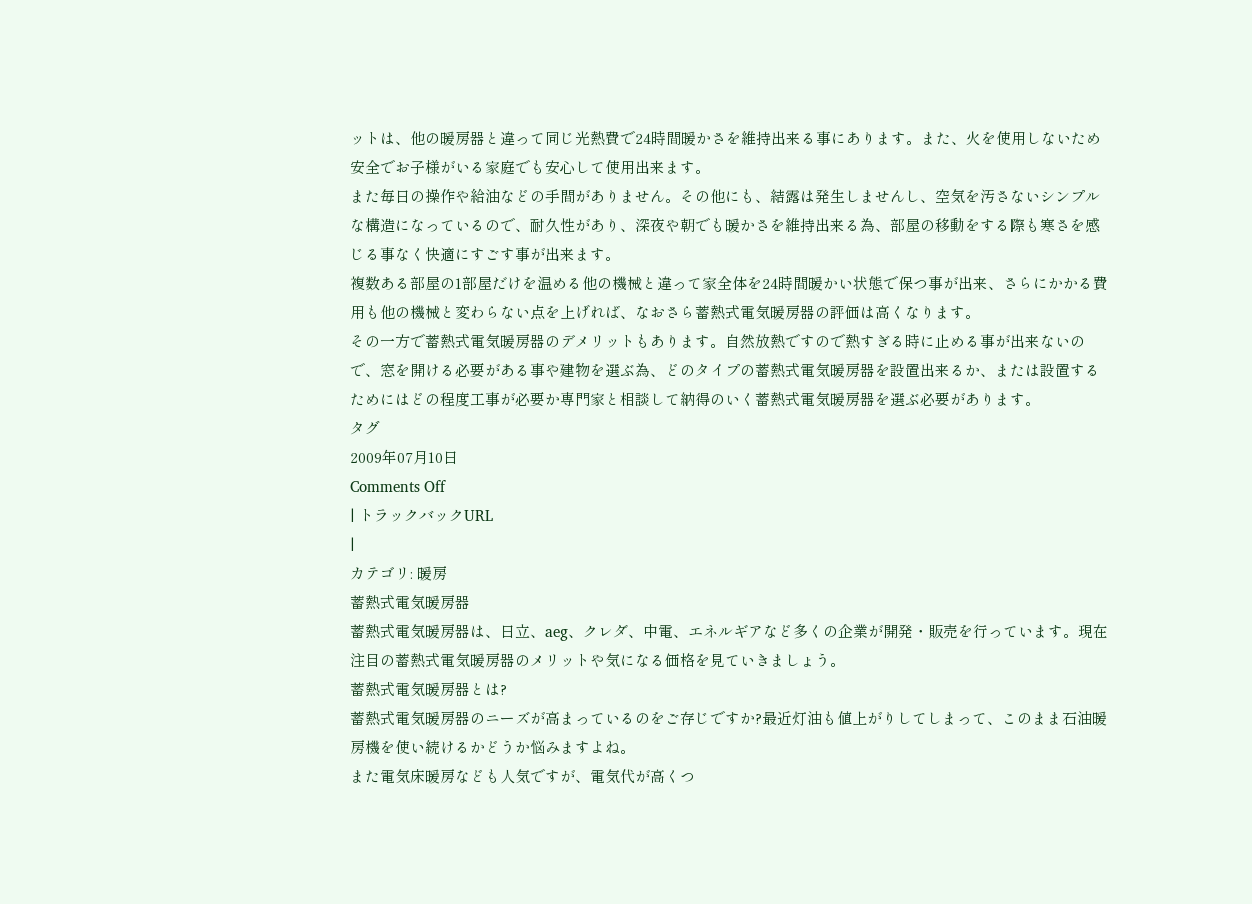ットは、他の暖房器と違って同じ光熱費で24時間暖かさを維持出来る事にあります。また、火を使用しないため安全でお子様がいる家庭でも安心して使用出来ます。
また毎日の操作や給油などの手間がありません。その他にも、結露は発生しませんし、空気を汚さないシンプルな構造になっているので、耐久性があり、深夜や朝でも暖かさを維持出来る為、部屋の移動をする際も寒さを感じる事なく快適にすごす事が出来ます。
複数ある部屋の1部屋だけを温める他の機械と違って家全体を24時間暖かい状態で保つ事が出来、さらにかかる費用も他の機械と変わらない点を上げれば、なおさら蓄熱式電気暖房器の評価は高くなります。
その一方で蓄熱式電気暖房器のデメリットもあります。自然放熱ですので熱すぎる時に止める事が出来ないので、窓を開ける必要がある事や建物を選ぶ為、どのタイプの蓄熱式電気暖房器を設置出来るか、または設置するためにはどの程度工事が必要か専門家と相談して納得のいく蓄熱式電気暖房器を選ぶ必要があります。
タグ
2009年07月10日
Comments Off
| トラックバックURL
|
カテゴリ: 暖房
蓄熱式電気暖房器
蓄熱式電気暖房器は、日立、aeg、クレダ、中電、エネルギアなど多くの企業が開発・販売を行っています。現在注目の蓄熱式電気暖房器のメリットや気になる価格を見ていきましょう。
蓄熱式電気暖房器とは?
蓄熱式電気暖房器のニーズが高まっているのをご存じですか?最近灯油も値上がりしてしまって、このまま石油暖房機を使い続けるかどうか悩みますよね。
また電気床暖房なども人気ですが、電気代が高くつ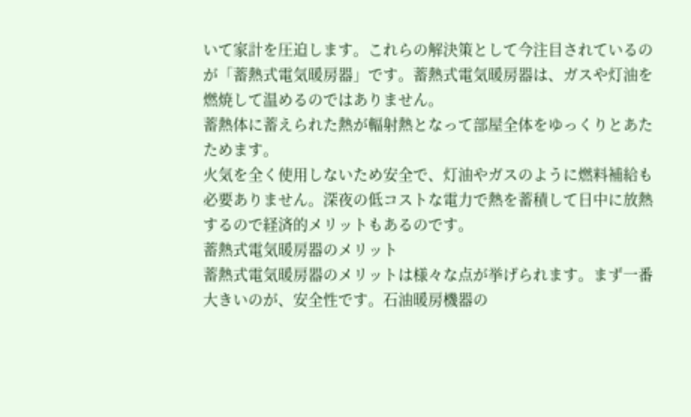いて家計を圧迫します。これらの解決策として今注目されているのが「蓄熱式電気暖房器」です。蓄熱式電気暖房器は、ガスや灯油を燃焼して温めるのではありません。
蓄熱体に蓄えられた熱が輻射熱となって部屋全体をゆっくりとあたためます。
火気を全く使用しないため安全で、灯油やガスのように燃料補給も必要ありません。深夜の低コストな電力で熱を蓄積して日中に放熱するので経済的メリットもあるのです。
蓄熱式電気暖房器のメリット
蓄熱式電気暖房器のメリットは様々な点が挙げられます。まず一番大きいのが、安全性です。石油暖房機器の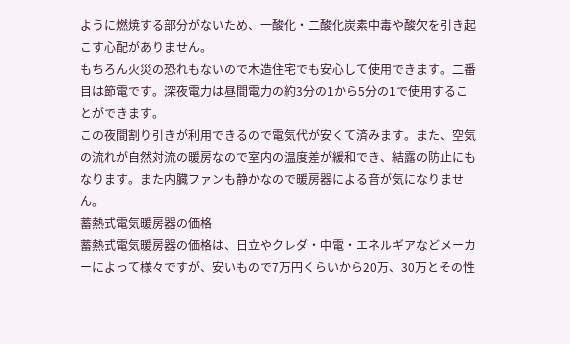ように燃焼する部分がないため、一酸化・二酸化炭素中毒や酸欠を引き起こす心配がありません。
もちろん火災の恐れもないので木造住宅でも安心して使用できます。二番目は節電です。深夜電力は昼間電力の約3分の1から5分の1で使用することができます。
この夜間割り引きが利用できるので電気代が安くて済みます。また、空気の流れが自然対流の暖房なので室内の温度差が緩和でき、結露の防止にもなります。また内臓ファンも静かなので暖房器による音が気になりません。
蓄熱式電気暖房器の価格
蓄熱式電気暖房器の価格は、日立やクレダ・中電・エネルギアなどメーカーによって様々ですが、安いもので7万円くらいから20万、30万とその性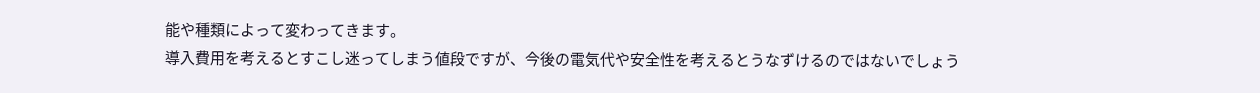能や種類によって変わってきます。
導入費用を考えるとすこし迷ってしまう値段ですが、今後の電気代や安全性を考えるとうなずけるのではないでしょう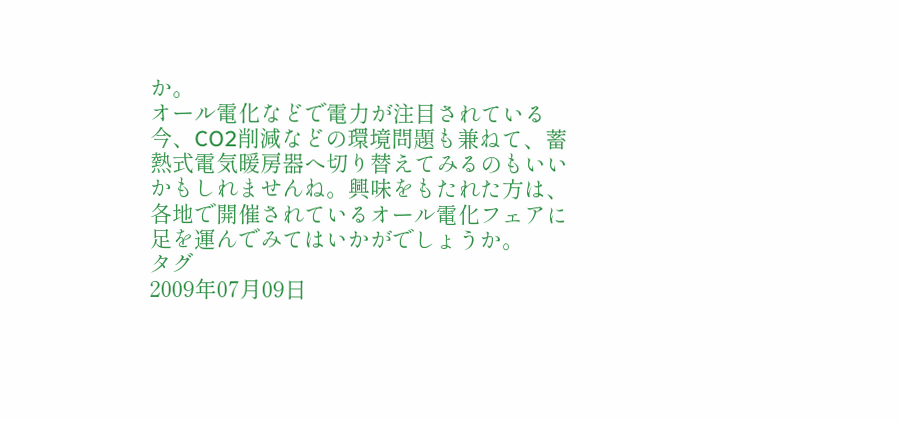か。
オール電化などで電力が注目されている今、CO2削減などの環境問題も兼ねて、蓄熱式電気暖房器へ切り替えてみるのもいいかもしれませんね。興味をもたれた方は、各地で開催されているオール電化フェアに足を運んでみてはいかがでしょうか。
タグ
2009年07月09日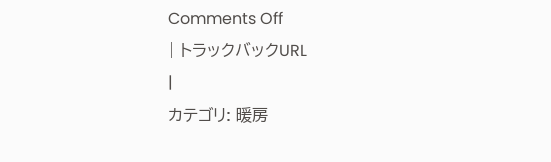Comments Off
| トラックバックURL
|
カテゴリ: 暖房